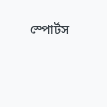স্পোর্টস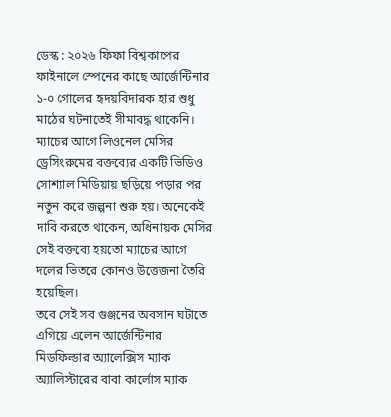ডেস্ক : ২০২৬ ফিফা বিশ্বকাপের ফাইনালে স্পেনের কাছে আর্জেন্টিনার ১-০ গোলের হৃদয়বিদারক হার শুধু মাঠের ঘটনাতেই সীমাবদ্ধ থাকেনি। ম্যাচের আগে লিওনেল মেসির ড্রেসিংরুমের বক্তব্যের একটি ভিডিও সোশ্যাল মিডিয়ায় ছড়িয়ে পড়ার পর নতুন করে জল্পনা শুরু হয়। অনেকেই দাবি করতে থাকেন, অধিনায়ক মেসির সেই বক্তব্যে হয়তো ম্যাচের আগে দলের ভিতরে কোনও উত্তেজনা তৈরি হয়েছিল।
তবে সেই সব গুঞ্জনের অবসান ঘটাতে এগিয়ে এলেন আর্জেন্টিনার মিডফিল্ডার অ্যালেক্সিস ম্যাক অ্যালিস্টারের বাবা কার্লোস ম্যাক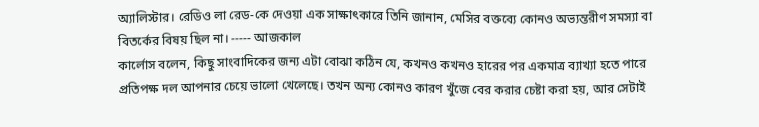অ্যালিস্টার। রেডিও লা রেড-কে দেওয়া এক সাক্ষাৎকারে তিনি জানান, মেসির বক্তব্যে কোনও অভ্যন্তরীণ সমস্যা বা বিতর্কের বিষয় ছিল না। ----- আজকাল
কার্লোস বলেন, কিছু সাংবাদিকের জন্য এটা বোঝা কঠিন যে, কখনও কখনও হারের পর একমাত্র ব্যাখ্যা হতে পারে প্রতিপক্ষ দল আপনার চেয়ে ভালো খেলেছে। তখন অন্য কোনও কারণ খুঁজে বের করার চেষ্টা করা হয়, আর সেটাই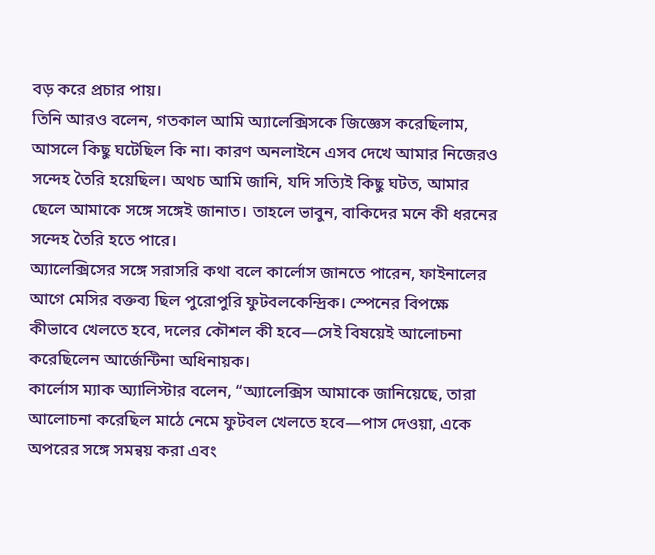বড় করে প্রচার পায়।
তিনি আরও বলেন, গতকাল আমি অ্যালেক্সিসকে জিজ্ঞেস করেছিলাম, আসলে কিছু ঘটেছিল কি না। কারণ অনলাইনে এসব দেখে আমার নিজেরও সন্দেহ তৈরি হয়েছিল। অথচ আমি জানি, যদি সত্যিই কিছু ঘটত, আমার ছেলে আমাকে সঙ্গে সঙ্গেই জানাত। তাহলে ভাবুন, বাকিদের মনে কী ধরনের সন্দেহ তৈরি হতে পারে।
অ্যালেক্সিসের সঙ্গে সরাসরি কথা বলে কার্লোস জানতে পারেন, ফাইনালের আগে মেসির বক্তব্য ছিল পুরোপুরি ফুটবলকেন্দ্রিক। স্পেনের বিপক্ষে কীভাবে খেলতে হবে, দলের কৌশল কী হবে—সেই বিষয়েই আলোচনা করেছিলেন আর্জেন্টিনা অধিনায়ক।
কার্লোস ম্যাক অ্যালিস্টার বলেন, “অ্যালেক্সিস আমাকে জানিয়েছে, তারা আলোচনা করেছিল মাঠে নেমে ফুটবল খেলতে হবে—পাস দেওয়া, একে অপরের সঙ্গে সমন্বয় করা এবং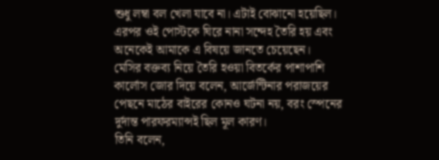শুধু লম্বা বল খেলা যাবে না। এটাই বোঝানো হয়েছিল। এরপর ওই পোস্টকে ঘিরে নানা সন্দেহ তৈরি হয় এবং অনেকেই আমাকে এ বিষয়ে জানতে চেয়েছেন।
মেসির বক্তব্য নিয়ে তৈরি হওয়া বিতর্কের পাশাপাশি কার্লোস জোর দিয়ে বলেন, আর্জেন্টিনার পরাজয়ের পেছনে মাঠের বাইরের কোনও ঘটনা নয়, বরং স্পেনের দুর্দান্ত পারফরম্যান্সই ছিল মূল কারণ।
তিনি বলেন,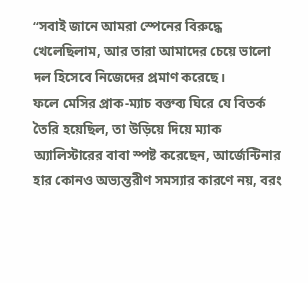“সবাই জানে আমরা স্পেনের বিরুদ্ধে খেলেছিলাম, আর তারা আমাদের চেয়ে ভালো দল হিসেবে নিজেদের প্রমাণ করেছে।
ফলে মেসির প্রাক-ম্যাচ বক্তব্য ঘিরে যে বিতর্ক তৈরি হয়েছিল, তা উড়িয়ে দিয়ে ম্যাক অ্যালিস্টারের বাবা স্পষ্ট করেছেন, আর্জেন্টিনার হার কোনও অভ্যন্তরীণ সমস্যার কারণে নয়, বরং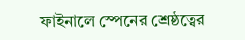ফাইনালে স্পেনের শ্রেষ্ঠত্বের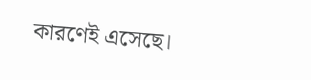কারণেই এসেছে।